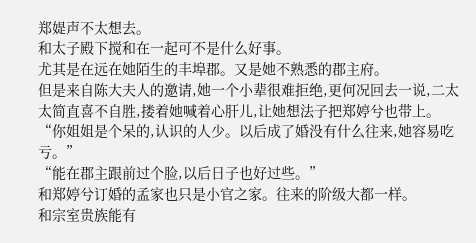郑媞声不太想去。
和太子殿下搅和在一起可不是什么好事。
尤其是在远在她陌生的丰埠郡。又是她不熟悉的郡主府。
但是来自陈大夫人的邀请,她一个小辈很难拒绝,更何况回去一说,二太太简直喜不自胜,搂着她喊着心肝儿,让她想法子把郑婷兮也带上。
“你姐姐是个呆的,认识的人少。以后成了婚没有什么往来,她容易吃亏。”
“能在郡主跟前过个脸,以后日子也好过些。”
和郑婷兮订婚的孟家也只是小官之家。往来的阶级大都一样。
和宗室贵族能有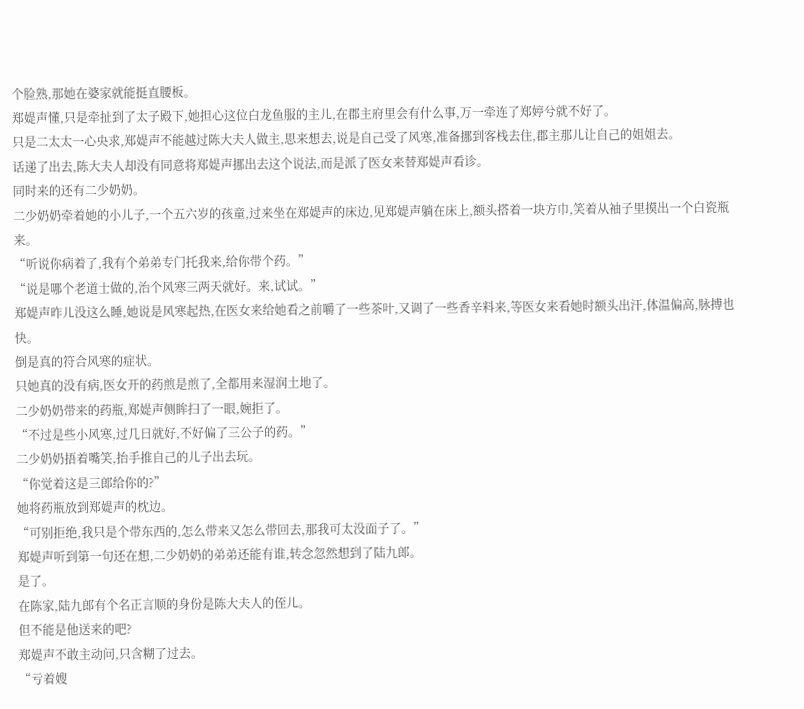个脸熟,那她在婆家就能挺直腰板。
郑媞声懂,只是牵扯到了太子殿下,她担心这位白龙鱼服的主儿,在郡主府里会有什么事,万一牵连了郑婷兮就不好了。
只是二太太一心央求,郑媞声不能越过陈大夫人做主,思来想去,说是自己受了风寒,准备挪到客栈去住,郡主那儿让自己的姐姐去。
话递了出去,陈大夫人却没有同意将郑媞声挪出去这个说法,而是派了医女来替郑媞声看诊。
同时来的还有二少奶奶。
二少奶奶牵着她的小儿子,一个五六岁的孩童,过来坐在郑媞声的床边,见郑媞声躺在床上,额头搭着一块方巾,笑着从袖子里摸出一个白瓷瓶来。
“听说你病着了,我有个弟弟专门托我来,给你带个药。”
“说是哪个老道士做的,治个风寒三两天就好。来,试试。”
郑媞声昨儿没这么睡,她说是风寒起热,在医女来给她看之前嚼了一些茶叶,又调了一些香辛料来,等医女来看她时额头出汗,体温偏高,脉搏也快。
倒是真的符合风寒的症状。
只她真的没有病,医女开的药煎是煎了,全都用来湿润土地了。
二少奶奶带来的药瓶,郑媞声侧眸扫了一眼,婉拒了。
“不过是些小风寒,过几日就好,不好偏了三公子的药。”
二少奶奶捂着嘴笑,抬手推自己的儿子出去玩。
“你觉着这是三郎给你的?”
她将药瓶放到郑媞声的枕边。
“可别拒绝,我只是个带东西的,怎么带来又怎么带回去,那我可太没面子了。”
郑媞声听到第一句还在想,二少奶奶的弟弟还能有谁,转念忽然想到了陆九郎。
是了。
在陈家,陆九郎有个名正言顺的身份是陈大夫人的侄儿。
但不能是他送来的吧?
郑媞声不敢主动问,只含糊了过去。
“亏着嫂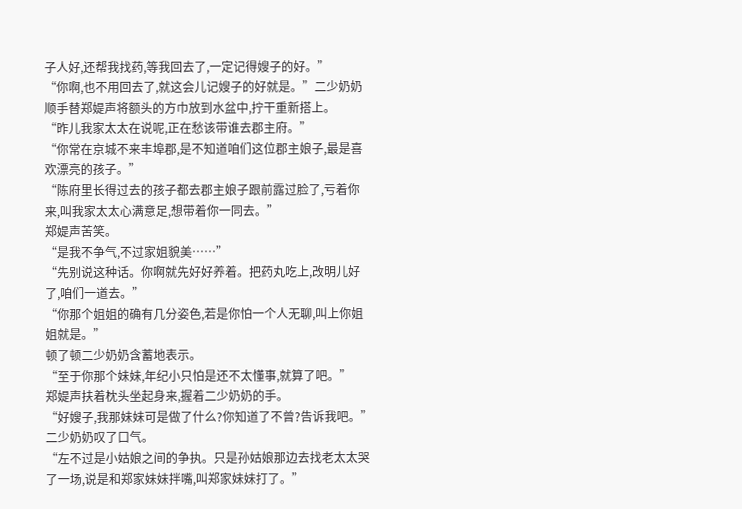子人好,还帮我找药,等我回去了,一定记得嫂子的好。”
“你啊,也不用回去了,就这会儿记嫂子的好就是。”二少奶奶顺手替郑媞声将额头的方巾放到水盆中,拧干重新搭上。
“昨儿我家太太在说呢,正在愁该带谁去郡主府。”
“你常在京城不来丰埠郡,是不知道咱们这位郡主娘子,最是喜欢漂亮的孩子。”
“陈府里长得过去的孩子都去郡主娘子跟前露过脸了,亏着你来,叫我家太太心满意足,想带着你一同去。”
郑媞声苦笑。
“是我不争气,不过家姐貌美……”
“先别说这种话。你啊就先好好养着。把药丸吃上,改明儿好了,咱们一道去。”
“你那个姐姐的确有几分姿色,若是你怕一个人无聊,叫上你姐姐就是。”
顿了顿二少奶奶含蓄地表示。
“至于你那个妹妹,年纪小只怕是还不太懂事,就算了吧。”
郑媞声扶着枕头坐起身来,握着二少奶奶的手。
“好嫂子,我那妹妹可是做了什么?你知道了不曾?告诉我吧。”
二少奶奶叹了口气。
“左不过是小姑娘之间的争执。只是孙姑娘那边去找老太太哭了一场,说是和郑家妹妹拌嘴,叫郑家妹妹打了。”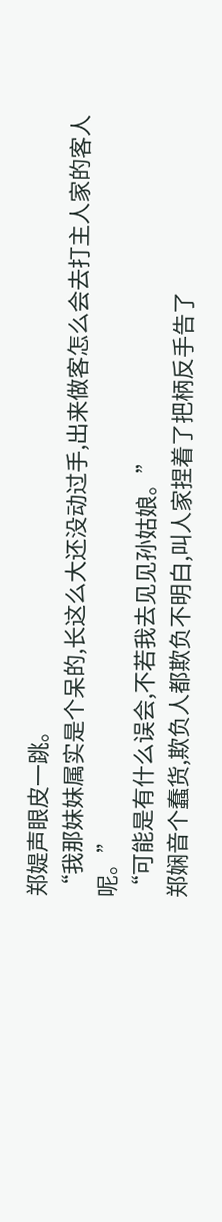郑媞声眼皮一跳。
“我那妹妹属实是个呆的,长这么大还没动过手,出来做客怎么会去打主人家的客人呢。”
“可能是有什么误会,不若我去见见孙姑娘。”
郑娴音个蠢货,欺负人都欺负不明白,叫人家捏着了把柄反手告了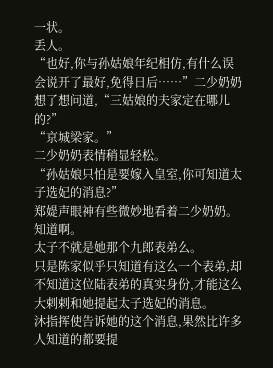一状。
丢人。
“也好,你与孙姑娘年纪相仿,有什么误会说开了最好,免得日后……”二少奶奶想了想问道,“三姑娘的夫家定在哪儿的?”
“京城梁家。”
二少奶奶表情稍显轻松。
“孙姑娘只怕是要嫁入皇室,你可知道太子选妃的消息?”
郑媞声眼神有些微妙地看着二少奶奶。
知道啊。
太子不就是她那个九郎表弟么。
只是陈家似乎只知道有这么一个表弟,却不知道这位陆表弟的真实身份,才能这么大剌剌和她提起太子选妃的消息。
沐指挥使告诉她的这个消息,果然比许多人知道的都要提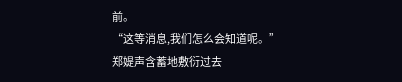前。
“这等消息,我们怎么会知道呢。”
郑媞声含蓄地敷衍过去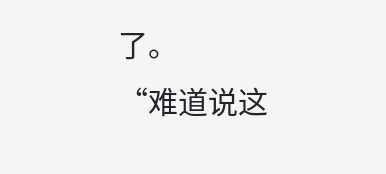了。
“难道说这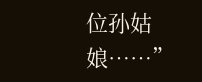位孙姑娘……”